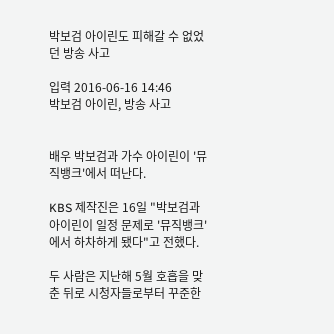박보검 아이린도 피해갈 수 없었던 방송 사고

입력 2016-06-16 14:46
박보검 아이린, 방송 사고


배우 박보검과 가수 아이린이 '뮤직뱅크'에서 떠난다.

KBS 제작진은 16일 "박보검과 아이린이 일정 문제로 '뮤직뱅크'에서 하차하게 됐다"고 전했다.

두 사람은 지난해 5월 호흡을 맞춘 뒤로 시청자들로부터 꾸준한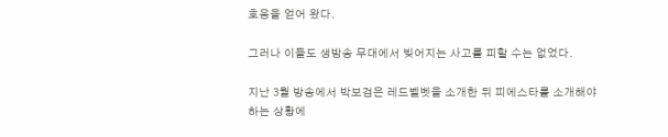호응을 얻어 왔다.

그러나 이들도 생방송 무대에서 빚어지는 사고를 피할 수는 없었다.

지난 3월 방송에서 박보검은 레드벨벳을 소개한 뒤 피에스타를 소개해야 하는 상황에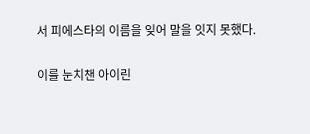서 피에스타의 이름을 잊어 말을 잇지 못했다.

이를 눈치챈 아이린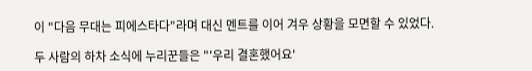이 "다음 무대는 피에스타다"라며 대신 멘트를 이어 겨우 상황을 모면할 수 있었다.

두 사람의 하차 소식에 누리꾼들은 "'우리 결혼했어요'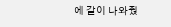에 같이 나와줬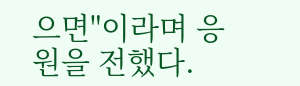으면"이라며 응원을 전했다.